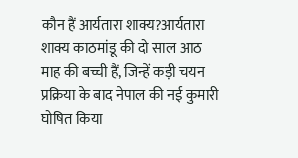कौन हैं आर्यतारा शाक्य?आर्यतारा शाक्य काठमांडू की दो साल आठ माह की बच्ची हैं, जिन्हें कड़ी चयन प्रक्रिया के बाद नेपाल की नई कुमारी घोषित किया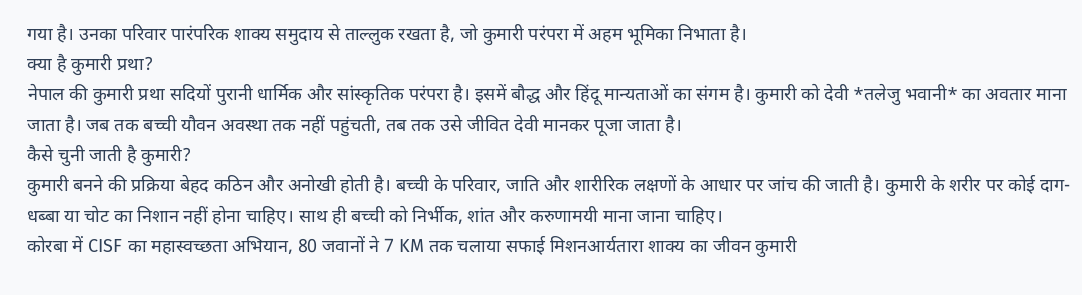गया है। उनका परिवार पारंपरिक शाक्य समुदाय से ताल्लुक रखता है, जो कुमारी परंपरा में अहम भूमिका निभाता है।
क्या है कुमारी प्रथा?
नेपाल की कुमारी प्रथा सदियों पुरानी धार्मिक और सांस्कृतिक परंपरा है। इसमें बौद्ध और हिंदू मान्यताओं का संगम है। कुमारी को देवी *तलेजु भवानी* का अवतार माना जाता है। जब तक बच्ची यौवन अवस्था तक नहीं पहुंचती, तब तक उसे जीवित देवी मानकर पूजा जाता है।
कैसे चुनी जाती है कुमारी?
कुमारी बनने की प्रक्रिया बेहद कठिन और अनोखी होती है। बच्ची के परिवार, जाति और शारीरिक लक्षणों के आधार पर जांच की जाती है। कुमारी के शरीर पर कोई दाग-धब्बा या चोट का निशान नहीं होना चाहिए। साथ ही बच्ची को निर्भीक, शांत और करुणामयी माना जाना चाहिए।
कोरबा में CISF का महास्वच्छता अभियान, 80 जवानों ने 7 KM तक चलाया सफाई मिशनआर्यतारा शाक्य का जीवन कुमारी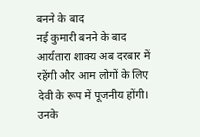बनने के बाद
नई कुमारी बनने के बाद आर्यतारा शाक्य अब दरबार में रहेंगी और आम लोगों के लिए देवी के रूप में पूजनीय होंगी। उनके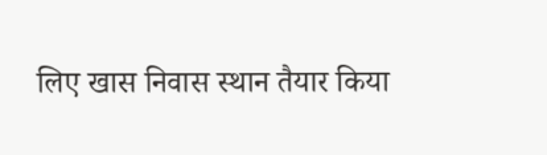लिए खास निवास स्थान तैयार किया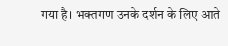गया है। भक्तगण उनके दर्शन के लिए आते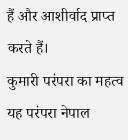हैं और आशीर्वाद प्राप्त करते हैं।
कुमारी परंपरा का महत्व
यह परंपरा नेपाल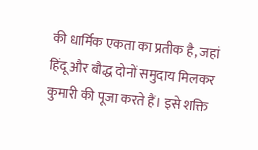की धार्मिक एकता का प्रतीक है, जहां हिंदू और बौद्ध दोनों समुदाय मिलकर कुमारी की पूजा करते हैं। इसे शक्ति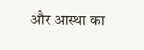और आस्था का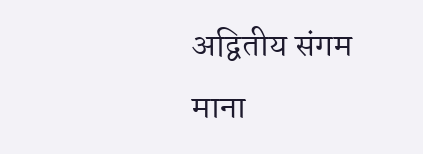अद्वितीय संगम माना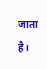जाता है।